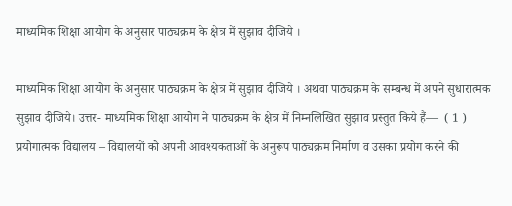माध्यमिक शिक्षा आयोग के अनुसार पाठ्यक्रम के क्षेत्र में सुझाव दीजिये ।

माध्यमिक शिक्षा आयोग के अनुसार पाठ्यक्रम के क्षेत्र में सुझाव दीजिये । अथवा पाठ्यक्रम के सम्बन्ध में अपने सुधारात्मक सुझाव दीजिये। उत्तर- माध्यमिक शिक्षा आयोग ने पाठ्यक्रम के क्षेत्र में निम्नलिखित सुझाव प्रस्तुत किये हैं—  ( 1 ) प्रयोगात्मक विद्यालय – विद्यालयों को अपनी आवश्यकताओं के अनुरूप पाठ्यक्रम निर्माण व उसका प्रयोग करने की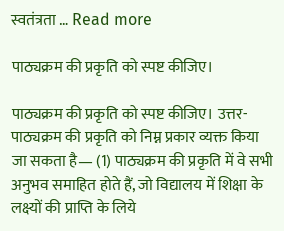स्वतंत्रता … Read more

पाठ्यक्रम की प्रकृति को स्पष्ट कीजिए।

पाठ्यक्रम की प्रकृति को स्पष्ट कीजिए। उत्तर- पाठ्यक्रम की प्रकृति को निम्न प्रकार व्यक्त किया जा सकता है— (1) पाठ्यक्रम की प्रकृति में वे सभी अनुभव समाहित होते हैं, जो विद्यालय में शिक्षा के लक्ष्यों की प्राप्ति के लिये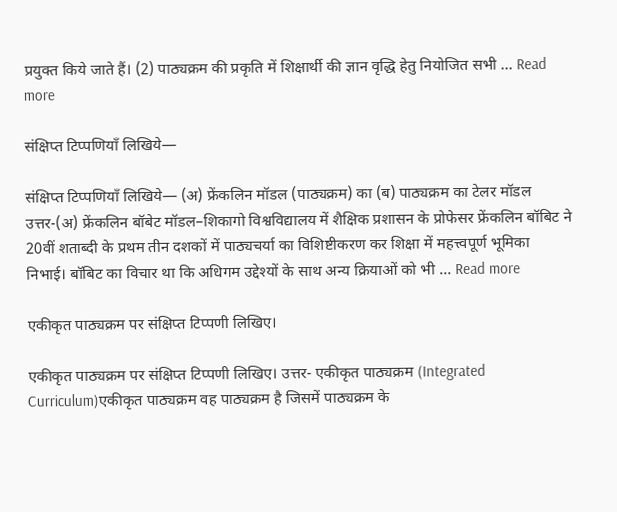प्रयुक्त किये जाते हैं। (2) पाठ्यक्रम की प्रकृति में शिक्षार्थी की ज्ञान वृद्धि हेतु नियोजित सभी … Read more

संक्षिप्त टिप्पणियाँ लिखिये—

संक्षिप्त टिप्पणियाँ लिखिये— (अ) फ्रेंकलिन मॉडल (पाठ्यक्रम) का (ब) पाठ्यक्रम का टेलर मॉडल उत्तर-(अ) फ्रेंकलिन बॉबेट मॉडल–शिकागो विश्वविद्यालय में शैक्षिक प्रशासन के प्रोफेसर फ्रेंकलिन बॉबिट ने 20वीं शताब्दी के प्रथम तीन दशकों में पाठ्यचर्या का विशिष्टीकरण कर शिक्षा में महत्त्वपूर्ण भूमिका निभाई। बॉबिट का विचार था कि अधिगम उद्देश्यों के साथ अन्य क्रियाओं को भी … Read more

एकीकृत पाठ्यक्रम पर संक्षिप्त टिप्पणी लिखिए।

एकीकृत पाठ्यक्रम पर संक्षिप्त टिप्पणी लिखिए। उत्तर- एकीकृत पाठ्यक्रम (Integrated Curriculum)एकीकृत पाठ्यक्रम वह पाठ्यक्रम है जिसमें पाठ्यक्रम के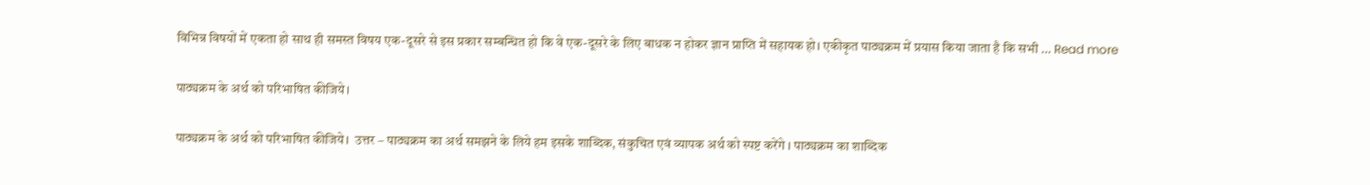विभिन्न विषयों में एकता हो साथ ही समस्त विषय एक-दूसरे से इस प्रकार सम्बन्धित हो कि वे एक-दूसरे के लिए बाधक न होकर ज्ञान प्राप्ति में सहायक हो। एकीकृत पाठ्यक्रम में प्रयास किया जाता है कि सभी … Read more

पाठ्यक्रम के अर्थ को परिभाषित कीजिये।

पाठ्यक्रम के अर्थ को परिभाषित कीजिये।  उत्तर – पाठ्यक्रम का अर्थ समझने के लिये हम इसके शाब्दिक, संकुचित एवं व्यापक अर्थ को स्पष्ट करेंगे । पाठ्यक्रम का शाब्दिक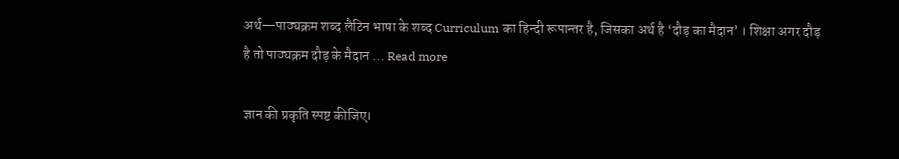अर्थ—पाठ्यक्रम शब्द लैटिन भाषा के शब्द Curriculum का हिन्दी रूपान्तर है, जिसका अर्थ है ‘दौड़ का मैदान’ । शिक्षा अगर दौड़ है तो पाठ्यक्रम दौड़ के मैदान … Read more

ज्ञान की प्रकृति स्पष्ट कीजिए।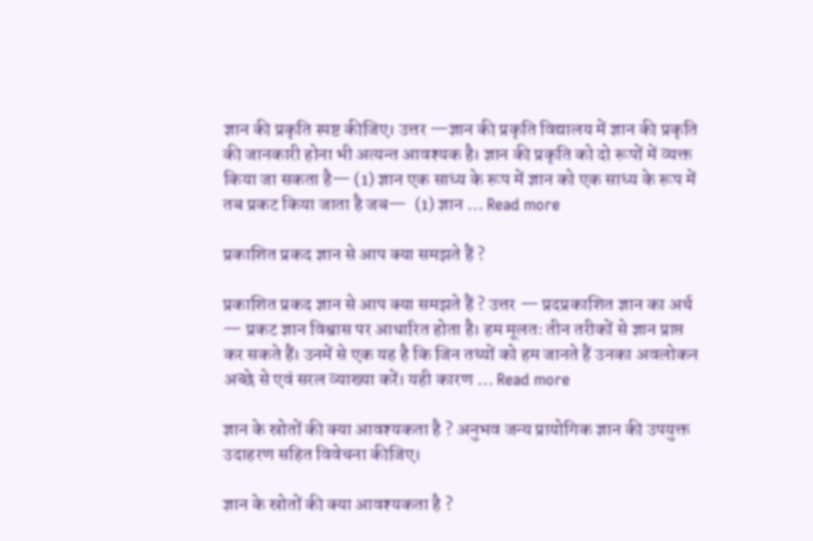ज्ञान की प्रकृति स्पष्ट कीजिए। उत्तर —ज्ञान की प्रकृति विद्यालय में ज्ञान की प्रकृति की जानकारी होना भी अत्यन्त आवश्यक है। ज्ञान की प्रकृति को दो रूपों में व्यक्त किया जा सकता है— (1) ज्ञान एक साध्य के रूप में ज्ञान को एक साध्य के रूप में तब प्रकट किया जाता है जब—  (1) ज्ञान … Read more

प्रकाशित प्रकद ज्ञान से आप क्या समझते हैं ?

प्रकाशित प्रकद ज्ञान से आप क्या समझते हैं ? उत्तर — प्रदप्रकाशित ज्ञान का अर्थ — प्रकट ज्ञान विश्वास पर आधारित होता है। हम मूलतः तीन तरीकों से ज्ञान प्राप्त कर सकते हैं। उनमें से एक यह है कि जिन तथ्यों को हम जानते हैं उनका अवलोकन अच्छे से एवं सरल व्याख्या करें। यही कारण … Read more

ज्ञान के स्रोतों की क्या आवश्यकता है ? अनुभव जन्य प्रायोगिक ज्ञान की उपयुक्त उदाहरण सहित विवेचना कीजिए।

ज्ञान के स्रोतों की क्या आवश्यकता है ?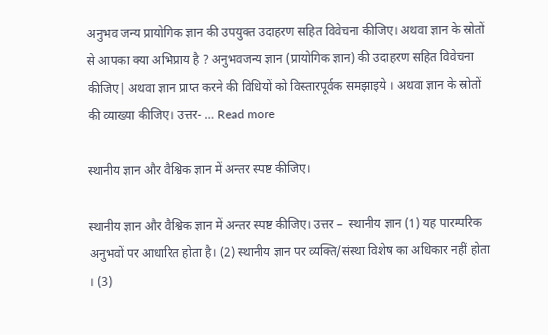अनुभव जन्य प्रायोगिक ज्ञान की उपयुक्त उदाहरण सहित विवेचना कीजिए। अथवा ज्ञान के स्रोतों से आपका क्या अभिप्राय है ? अनुभवजन्य ज्ञान (प्रायोगिक ज्ञान) की उदाहरण सहित विवेचना कीजिए| अथवा ज्ञान प्राप्त करने की विधियों को विस्तारपूर्वक समझाइये । अथवा ज्ञान के स्रोतों की व्याख्या कीजिए। उत्तर- … Read more

स्थानीय ज्ञान और वैश्विक ज्ञान में अन्तर स्पष्ट कीजिए।

स्थानीय ज्ञान और वैश्विक ज्ञान में अन्तर स्पष्ट कीजिए। उत्तर –  स्थानीय ज्ञान (1) यह पारम्परिक अनुभवों पर आधारित होता है। (2) स्थानीय ज्ञान पर व्यक्ति/संस्था विशेष का अधिकार नहीं होता । (3)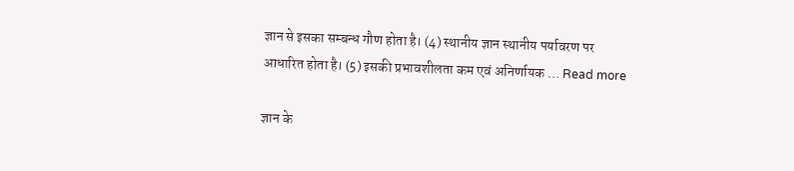ज्ञान से इसका सम्बन्ध गौण होता है। (4) स्थानीय ज्ञान स्थानीय पर्यावरण पर आधारित होता है। (5) इसकी प्रभावशीलता कम एवं अनिर्णायक … Read more

ज्ञान के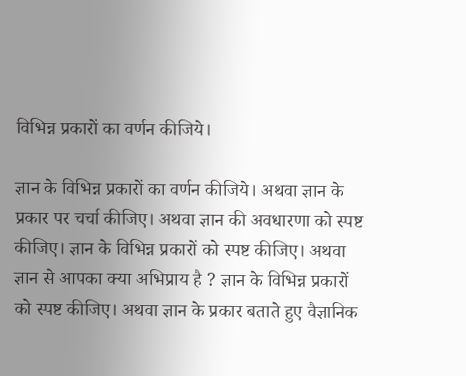विभिन्न प्रकारों का वर्णन कीजिये।

ज्ञान के विभिन्न प्रकारों का वर्णन कीजिये। अथवा ज्ञान के प्रकार पर चर्चा कीजिए। अथवा ज्ञान की अवधारणा को स्पष्ट कीजिए। ज्ञान के विभिन्न प्रकारों को स्पष्ट कीजिए। अथवा ज्ञान से आपका क्या अभिप्राय है ? ज्ञान के विभिन्न प्रकारों को स्पष्ट कीजिए। अथवा ज्ञान के प्रकार बताते हुए वैज्ञानिक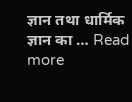ज्ञान तथा धार्मिक ज्ञान का … Read more